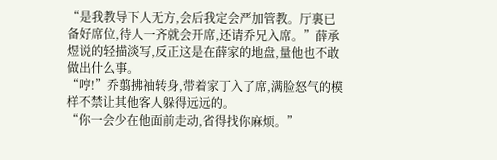“是我教导下人无方,会后我定会严加管教。厅裏已备好席位,待人一齐就会开席,还请乔兄入席。”薛承煜说的轻描淡写,反正这是在薛家的地盘,量他也不敢做出什么事。
“哼!”乔翦拂袖转身,带着家丁入了席,满脸怒气的模样不禁让其他客人躲得远远的。
“你一会少在他面前走动,省得找你麻烦。”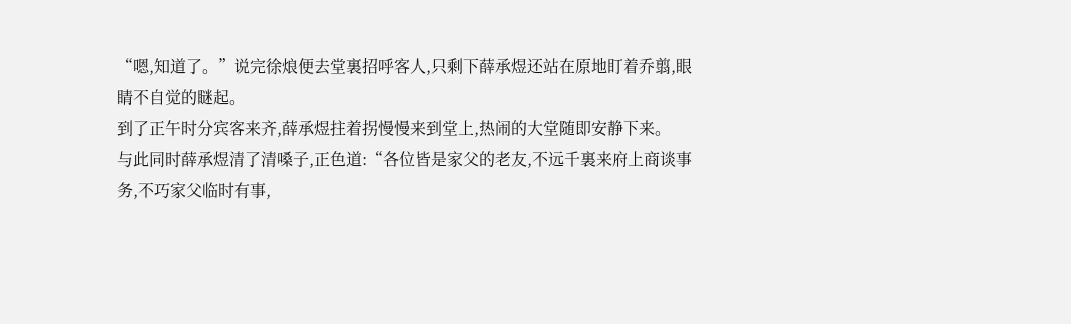“嗯,知道了。”说完徐烺便去堂裏招呼客人,只剩下薛承煜还站在原地盯着乔翦,眼睛不自觉的瞇起。
到了正午时分宾客来齐,薛承煜拄着拐慢慢来到堂上,热闹的大堂随即安静下来。
与此同时薛承煜清了清嗓子,正色道:“各位皆是家父的老友,不远千裏来府上商谈事务,不巧家父临时有事,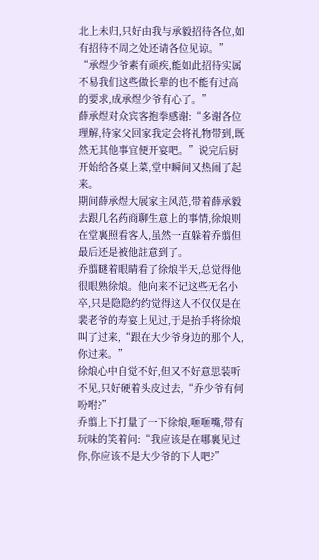北上未归,只好由我与承毅招待各位,如有招待不周之处还请各位见谅。”
“承煜少爷素有顽疾,能如此招待实属不易我们这些做长辈的也不能有过高的要求,成承煜少爷有心了。”
薛承煜对众宾客抱拳感谢:“多谢各位理解,待家父回家我定会将礼物带到,既然无其他事宜便开宴吧。”说完后厨开始给各桌上菜,堂中瞬间又热闹了起来。
期间薛承煜大展家主风范,带着薛承毅去跟几名药商聊生意上的事情,徐烺则在堂裏照看客人,虽然一直躲着乔翦但最后还是被他註意到了。
乔翦瞇着眼睛看了徐烺半天,总觉得他很眼熟徐烺。他向来不记这些无名小卒,只是隐隐约约觉得这人不仅仅是在裴老爷的寿宴上见过,于是抬手将徐烺叫了过来,“跟在大少爷身边的那个人,你过来。”
徐烺心中自觉不好,但又不好意思装听不见,只好硬着头皮过去,“乔少爷有何吩咐?”
乔翦上下打量了一下徐烺,咂咂嘴,带有玩味的笑着问:“我应该是在哪裏见过你,你应该不是大少爷的下人吧?”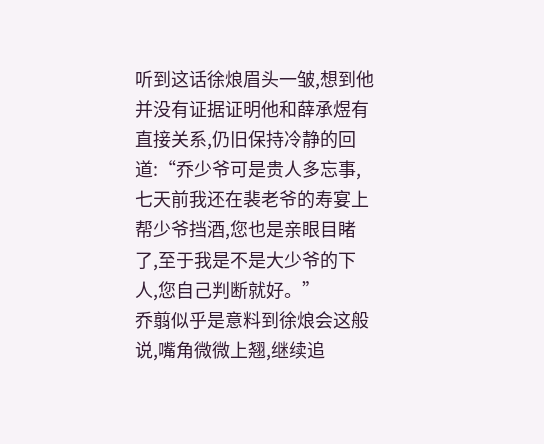听到这话徐烺眉头一皱,想到他并没有证据证明他和薛承煜有直接关系,仍旧保持冷静的回道:“乔少爷可是贵人多忘事,七天前我还在裴老爷的寿宴上帮少爷挡酒,您也是亲眼目睹了,至于我是不是大少爷的下人,您自己判断就好。”
乔翦似乎是意料到徐烺会这般说,嘴角微微上翘,继续追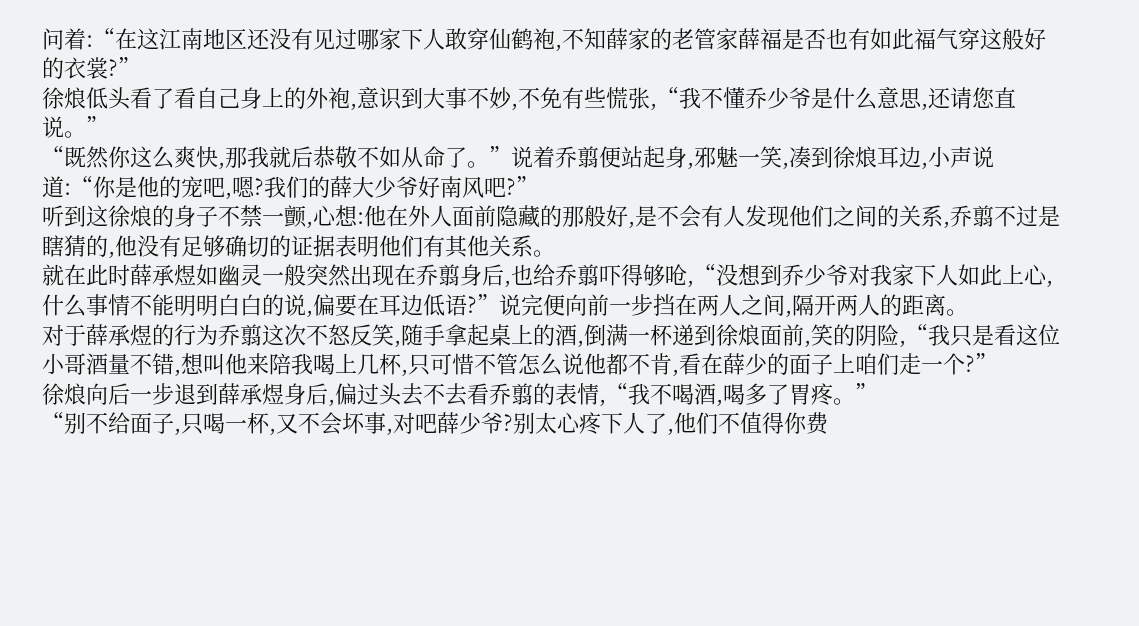问着:“在这江南地区还没有见过哪家下人敢穿仙鹤袍,不知薛家的老管家薛福是否也有如此福气穿这般好的衣裳?”
徐烺低头看了看自己身上的外袍,意识到大事不妙,不免有些慌张,“我不懂乔少爷是什么意思,还请您直说。”
“既然你这么爽快,那我就后恭敬不如从命了。”说着乔翦便站起身,邪魅一笑,凑到徐烺耳边,小声说道:“你是他的宠吧,嗯?我们的薛大少爷好南风吧?”
听到这徐烺的身子不禁一颤,心想:他在外人面前隐藏的那般好,是不会有人发现他们之间的关系,乔翦不过是瞎猜的,他没有足够确切的证据表明他们有其他关系。
就在此时薛承煜如幽灵一般突然出现在乔翦身后,也给乔翦吓得够呛,“没想到乔少爷对我家下人如此上心,什么事情不能明明白白的说,偏要在耳边低语?”说完便向前一步挡在两人之间,隔开两人的距离。
对于薛承煜的行为乔翦这次不怒反笑,随手拿起桌上的酒,倒满一杯递到徐烺面前,笑的阴险,“我只是看这位小哥酒量不错,想叫他来陪我喝上几杯,只可惜不管怎么说他都不肯,看在薛少的面子上咱们走一个?”
徐烺向后一步退到薛承煜身后,偏过头去不去看乔翦的表情,“我不喝酒,喝多了胃疼。”
“别不给面子,只喝一杯,又不会坏事,对吧薛少爷?别太心疼下人了,他们不值得你费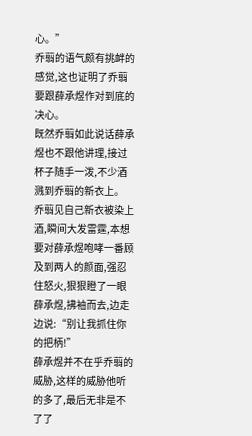心。”
乔翦的语气颇有挑衅的感觉,这也证明了乔翦要跟薛承煜作对到底的决心。
既然乔翦如此说话薛承煜也不跟他讲理,接过杯子随手一泼,不少酒溅到乔翦的新衣上。
乔翦见自己新衣被染上酒,瞬间大发雷霆,本想要对薛承煜咆哮一番顾及到两人的颜面,强忍住怒火,狠狠瞪了一眼薛承煜,拂袖而去,边走边说:“别让我抓住你的把柄!”
薛承煜并不在乎乔翦的威胁,这样的威胁他听的多了,最后无非是不了了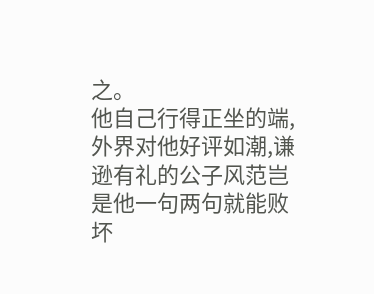之。
他自己行得正坐的端,外界对他好评如潮,谦逊有礼的公子风范岂是他一句两句就能败坏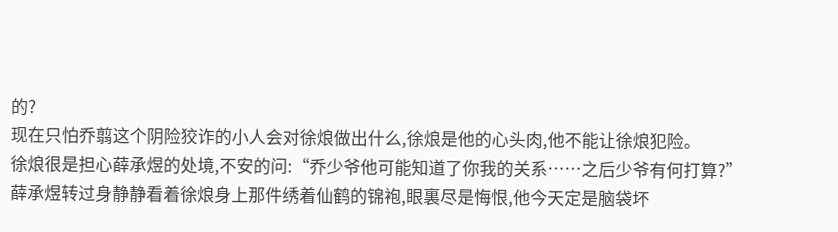的?
现在只怕乔翦这个阴险狡诈的小人会对徐烺做出什么,徐烺是他的心头肉,他不能让徐烺犯险。
徐烺很是担心薛承煜的处境,不安的问:“乔少爷他可能知道了你我的关系……之后少爷有何打算?”
薛承煜转过身静静看着徐烺身上那件绣着仙鹤的锦袍,眼裏尽是悔恨,他今天定是脑袋坏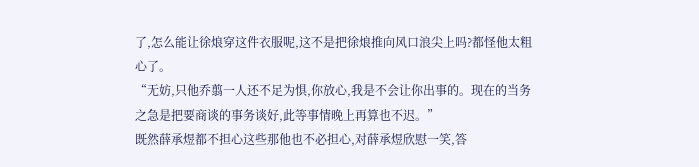了,怎么能让徐烺穿这件衣服呢,这不是把徐烺推向风口浪尖上吗?都怪他太粗心了。
“无妨,只他乔翦一人还不足为惧,你放心,我是不会让你出事的。现在的当务之急是把要商谈的事务谈好,此等事情晚上再算也不迟。”
既然薛承煜都不担心这些那他也不必担心,对薛承煜欣慰一笑,答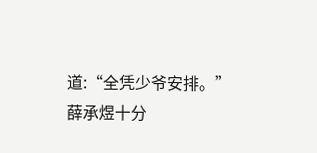道:“全凭少爷安排。”
薛承煜十分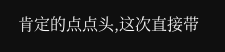肯定的点点头,这次直接带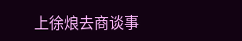上徐烺去商谈事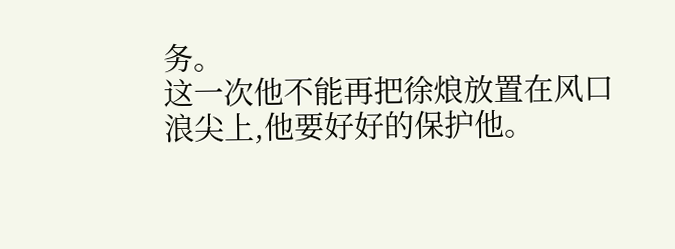务。
这一次他不能再把徐烺放置在风口浪尖上,他要好好的保护他。